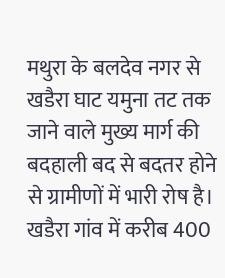मथुरा के बलदेव नगर से खडैरा घाट यमुना तट तक जाने वाले मुख्य मार्ग की बदहाली बद से बदतर होने से ग्रामीणों में भारी रोष है। खडैरा गांव में करीब 400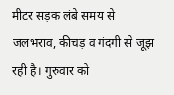मीटर सड़क लंबे समय से जलभराव, कीचड़ व गंदगी से जूझ रही है। गुरुवार को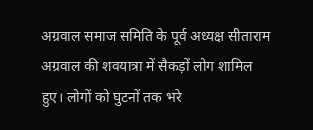अग्रवाल समाज समिति के पूर्व अध्यक्ष सीताराम अग्रवाल की शवयात्रा में सैकड़ों लोग शामिल हुए। लोगों को घुटनों तक भरे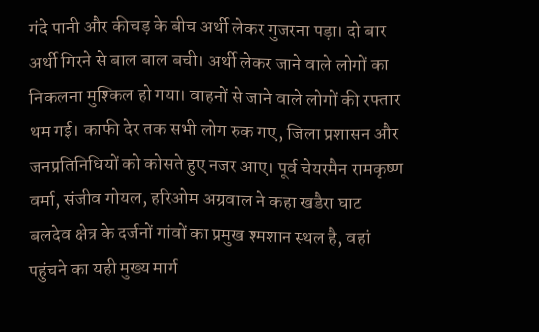गंदे पानी और कीचड़ के बीच अर्थी लेकर गुजरना पड़ा। दो बार अर्थी गिरने से बाल बाल बची। अर्थी लेकर जाने वाले लोगों का निकलना मुश्किल हो गया। वाहनों से जाने वाले लोगों की रफ्तार थम गई। काफी देर तक सभी लोग रुक गए, जिला प्रशासन और जनप्रतिनिधियों को कोसते हुए नजर आए। पूर्व चेयरमैन रामकृष्ण वर्मा, संजीव गोयल, हरिओम अग्रवाल ने कहा खडैरा घाट बलदेव क्षेत्र के दर्जनों गांवों का प्रमुख श्मशान स्थल है, वहां पहुंचने का यही मुख्य मार्ग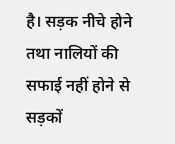है। सड़क नीचे होने तथा नालियों की सफाई नहीं होने से सड़कों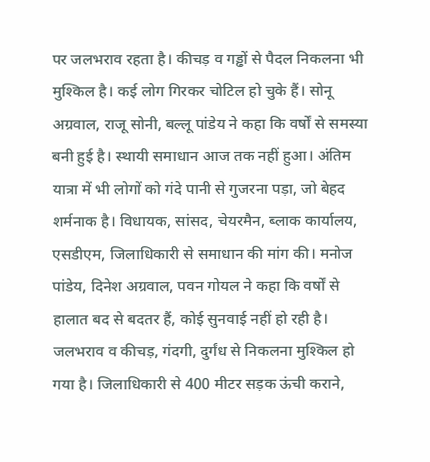पर जलभराव रहता है। कीचड़ व गड्ढों से पैदल निकलना भी मुश्किल है। कई लोग गिरकर चोटिल हो चुके हैं। सोनू अग्रवाल, राजू सोनी, बल्लू पांडेय ने कहा कि वर्षों से समस्या बनी हुई है। स्थायी समाधान आज तक नहीं हुआ। अंतिम यात्रा में भी लोगों को गंदे पानी से गुजरना पड़ा, जो बेहद शर्मनाक है। विधायक, सांसद, चेयरमैन, ब्लाक कार्यालय, एसडीएम, जिलाधिकारी से समाधान की मांग की। मनोज पांडेय, दिनेश अग्रवाल, पवन गोयल ने कहा कि वर्षों से हालात बद से बदतर हैं, कोई सुनवाई नहीं हो रही है। जलभराव व कीचड़, गंदगी, दुर्गंध से निकलना मुश्किल हो गया है। जिलाधिकारी से 400 मीटर सड़क ऊंची कराने,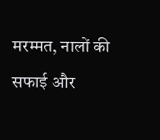मरम्मत, नालों की सफाई और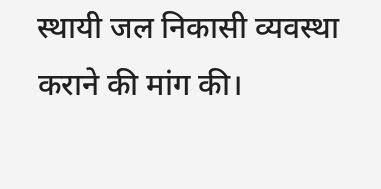स्थायी जल निकासी व्यवस्था कराने की मांग की।